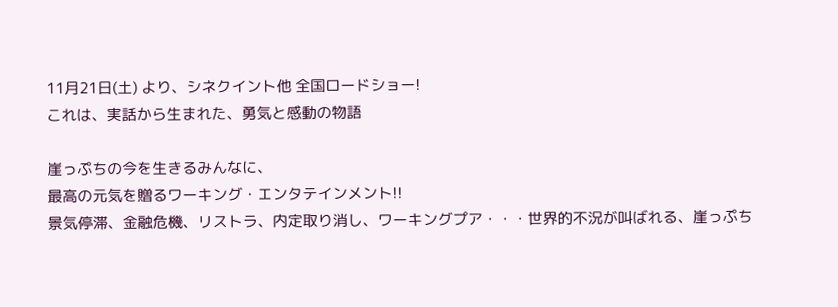11月21日(土) より、シネクイント他 全国ロードショー!
これは、実話から生まれた、勇気と感動の物語

崖っぷちの今を生きるみんなに、
最高の元気を贈るワーキング・エンタテインメント!!
景気停滞、金融危機、リストラ、内定取り消し、ワーキングプア・・・世界的不況が叫ばれる、崖っぷち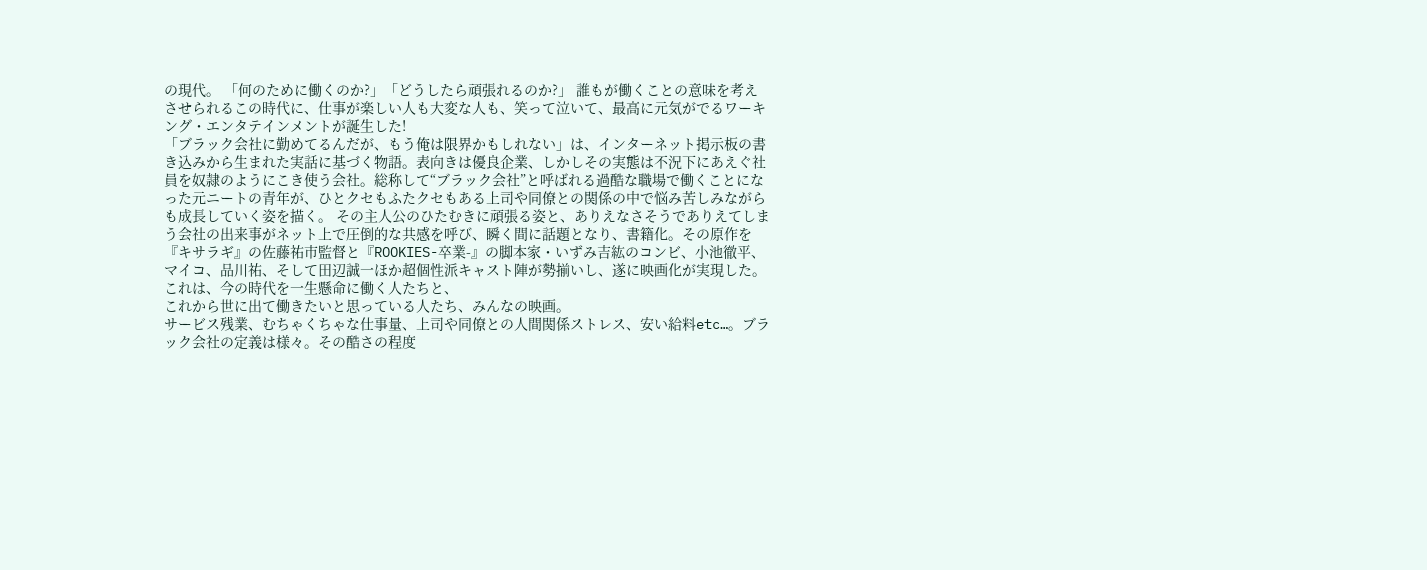の現代。 「何のために働くのか?」「どうしたら頑張れるのか?」 誰もが働くことの意味を考えさせられるこの時代に、仕事が楽しい人も大変な人も、笑って泣いて、最高に元気がでるワーキング・エンタテインメントが誕生した!
「ブラック会社に勤めてるんだが、もう俺は限界かもしれない」は、インターネット掲示板の書き込みから生まれた実話に基づく物語。表向きは優良企業、しかしその実態は不況下にあえぐ社員を奴隷のようにこき使う会社。総称して“ブラック会社”と呼ばれる過酷な職場で働くことになった元ニートの青年が、ひとクセもふたクセもある上司や同僚との関係の中で悩み苦しみながらも成長していく姿を描く。 その主人公のひたむきに頑張る姿と、ありえなさそうでありえてしまう会社の出来事がネット上で圧倒的な共感を呼び、瞬く間に話題となり、書籍化。その原作を『キサラギ』の佐藤祐市監督と『ROOKIES-卒業-』の脚本家・いずみ吉紘のコンビ、小池徹平、マイコ、品川祐、そして田辺誠一ほか超個性派キャスト陣が勢揃いし、遂に映画化が実現した。
これは、今の時代を一生懸命に働く人たちと、
これから世に出て働きたいと思っている人たち、みんなの映画。
サービス残業、むちゃくちゃな仕事量、上司や同僚との人間関係ストレス、安い給料etc…。ブラック会社の定義は様々。その酷さの程度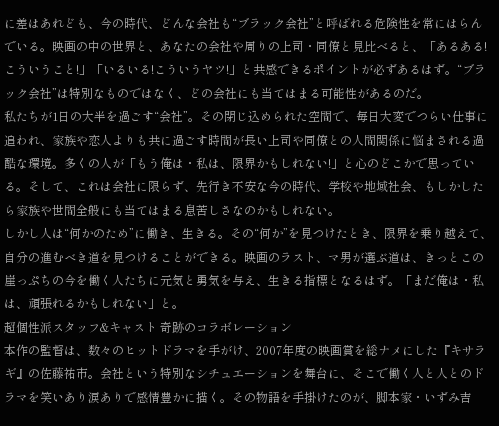に差はあれども、今の時代、どんな会社も“ブラック会社”と呼ばれる危険性を常にはらんでいる。映画の中の世界と、あなたの会社や周りの上司・同僚と見比べると、「あるある!こういうこと!」「いるいる!こういうヤツ!」と共感できるポイントが必ずあるはず。“ブラック会社”は特別なものではなく、どの会社にも当てはまる可能性があるのだ。
私たちが1日の大半を過ごす“会社”。その閉じ込められた空間で、毎日大変でつらい仕事に追われ、家族や恋人よりも共に過ごす時間が長い上司や同僚との人間関係に悩まされる過酷な環境。多くの人が「もう俺は・私は、限界かもしれない!」と心のどこかで思っている。そして、これは会社に限らず、先行き不安な今の時代、学校や地域社会、もしかしたら家族や世間全般にも当てはまる息苦しさなのかもしれない。
しかし人は“何かのため”に働き、生きる。その“何か”を見つけたとき、限界を乗り越えて、自分の進むべき道を見つけることができる。映画のラスト、マ男が選ぶ道は、きっとこの崖っぷちの今を働く人たちに元気と勇気を与え、生きる指標となるはず。「まだ俺は・私は、頑張れるかもしれない」と。
超個性派スタッフ&キャスト 奇跡のコラボレーション
本作の監督は、数々のヒットドラマを手がけ、2007年度の映画賞を総ナメにした『キサラギ』の佐藤祐市。会社という特別なシチュエーションを舞台に、そこで働く人と人とのドラマを笑いあり涙ありで感情豊かに描く。その物語を手掛けたのが、脚本家・いずみ吉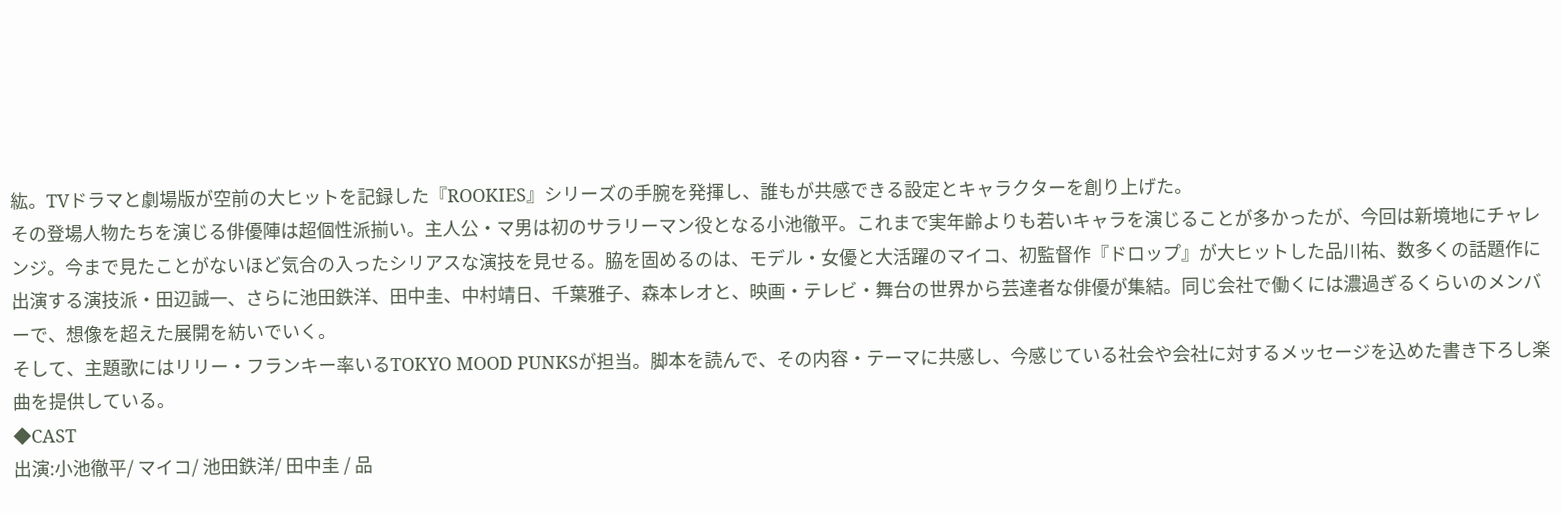紘。TVドラマと劇場版が空前の大ヒットを記録した『ROOKIES』シリーズの手腕を発揮し、誰もが共感できる設定とキャラクターを創り上げた。
その登場人物たちを演じる俳優陣は超個性派揃い。主人公・マ男は初のサラリーマン役となる小池徹平。これまで実年齢よりも若いキャラを演じることが多かったが、今回は新境地にチャレンジ。今まで見たことがないほど気合の入ったシリアスな演技を見せる。脇を固めるのは、モデル・女優と大活躍のマイコ、初監督作『ドロップ』が大ヒットした品川祐、数多くの話題作に出演する演技派・田辺誠一、さらに池田鉄洋、田中圭、中村靖日、千葉雅子、森本レオと、映画・テレビ・舞台の世界から芸達者な俳優が集結。同じ会社で働くには濃過ぎるくらいのメンバーで、想像を超えた展開を紡いでいく。
そして、主題歌にはリリー・フランキー率いるTOKYO MOOD PUNKSが担当。脚本を読んで、その内容・テーマに共感し、今感じている社会や会社に対するメッセージを込めた書き下ろし楽曲を提供している。
◆CAST
出演:小池徹平/ マイコ/ 池田鉄洋/ 田中圭 / 品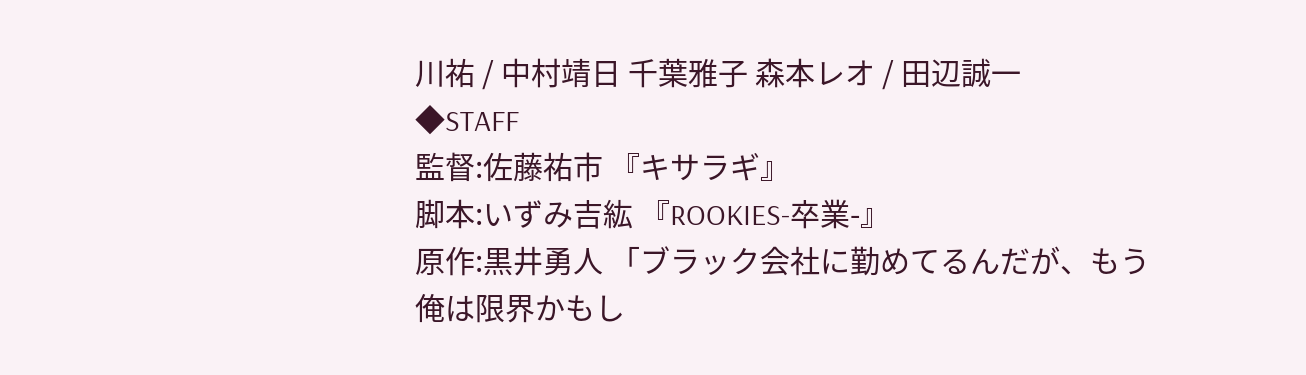川祐 / 中村靖日 千葉雅子 森本レオ / 田辺誠一
◆STAFF
監督:佐藤祐市 『キサラギ』
脚本:いずみ吉紘 『ROOKIES-卒業-』
原作:黒井勇人 「ブラック会社に勤めてるんだが、もう俺は限界かもし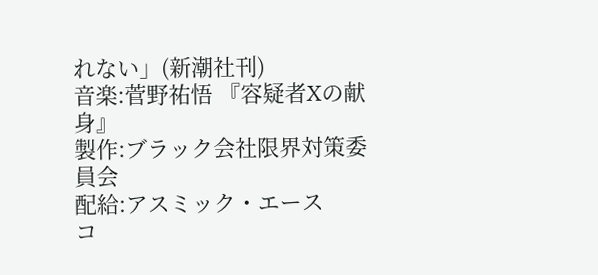れない」(新潮社刊)
音楽:菅野祐悟 『容疑者Xの献身』
製作:ブラック会社限界対策委員会
配給:アスミック・エース
コ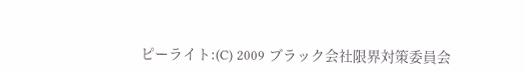ピーライト:(C) 2009 ブラック会社限界対策委員会